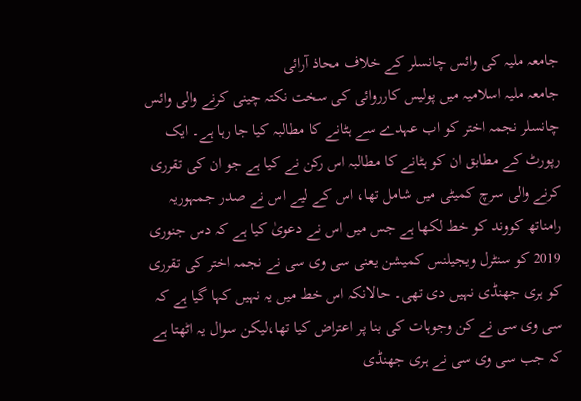جامعہ ملیہ کی وائس چانسلر کے خلاف محاذ آرائی
جامعہ ملیہ اسلامیہ میں پولیس کارروائی کی سخت نکتہ چینی کرنے والی وائس چانسلر نجمہ اختر کو اب عہدے سے ہٹانے کا مطالبہ کیا جا رہا ہے۔ ایک رپورٹ کے مطابق ان کو ہٹانے کا مطالبہ اس رکن نے کیا ہے جو ان کی تقرری کرنے والی سرچ کمیٹی میں شامل تھا، اس کے لیے اس نے صدر جمہوریہ رامناتھ کووند کو خط لکھا ہے جس میں اس نے دعویٰ کیا ہے کہ دس جنوری 2019 کو سنٹرل ویجیلنس کمیشن یعنی سی وی سی نے نجمہ اختر کی تقرری کو ہری جھنڈی نہیں دی تھی۔ حالانکہ اس خط میں یہ نہیں کہا گیا ہے کہ سی وی سی نے کن وجوہات کی بنا پر اعتراض کیا تھا،لیکن سوال یہ اٹھتا ہے کہ جب سی وی سی نے ہری جھنڈی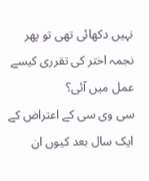نہیں دکھائی تھی تو پھر نجمہ اختر کی تقرری کیسے عمل میں آئی؟
سی وی سی کے اعتراض کے ایک سال بعد کیوں ان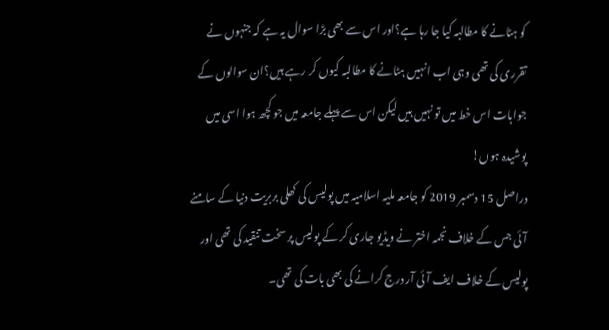کو ہٹانے کا مطالبہ کیا جا رہا ہے؟اور اس سے بھی بڑا سوال یہ ہے کہ جنہوں نے تقرری کی تھی وہی اب انہیں ہٹانے کا مطالبہ کیوں کر رہے ہیں؟ان سوالوں کے جوابات اس خط میں تو نہیں ہیں لیکن اس سے پہلے جامعہ میں جو کچھ ہوا اسی میں پوشیدہ ہوں!
دراصل 15 دسمبر 2019 کو جامعہ ملیہ اسلامیہ میں پولیس کی کھلی بربریت دنیا کے سامنے آئی جس کے خلاف نجمہ اختر نے ویڈیو جاری کر کے پولیس پر سخت تنقید کی تھی اور پولیس کے خلاف ایف آئی آر درج کرانے کی بھی بات کی تھی۔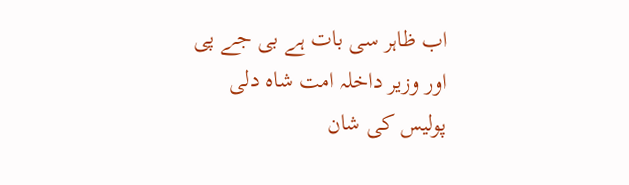اب ظاہر سی بات ہے بی جے پی اور وزیر داخلہ امت شاہ دلی پولیس کی شان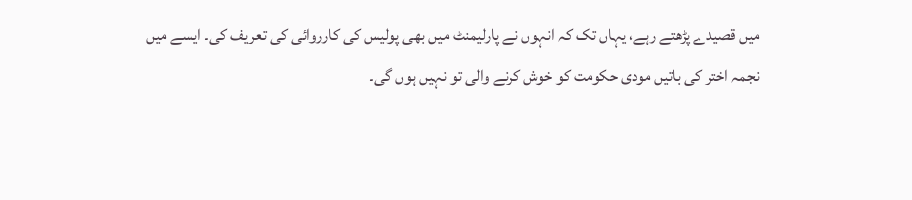میں قصیدے پڑھتے رہے، یہاں تک کہ انہوں نے پارلیمنٹ میں بھی پولیس کی کارروائی کی تعریف کی۔ ایسے میں نجمہ اختر کی باتیں مودی حکومت کو خوش کرنے والی تو نہیں ہوں گی۔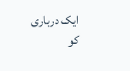ایک درباری کو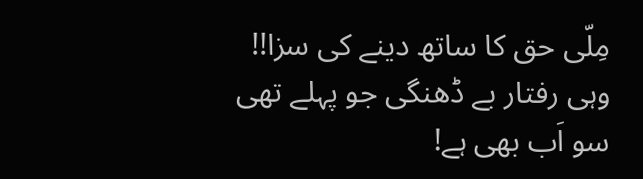مِلّی حق کا ساتھ دینے کی سزا!!
وہی رفتار بے ڈھنگی جو پہلے تھی سو اَب بھی ہے!